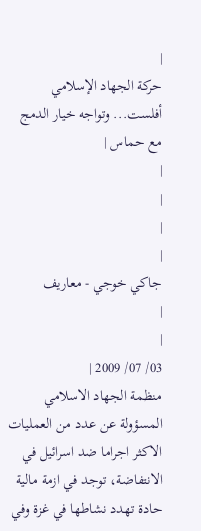|
حركة الجهاد الإسلامي أفلست... وتواجه خيار الدمج مع حماس |
|
|
|
|
جاكي خوجي - معاريف
|
|
03/ 07/ 2009 |
منظمة الجهاد الاسلامي المسؤولة عن عدد من العمليات الاكثر اجراما ضد اسرائيل في الانتفاضة، توجد في ازمة مالية حادة تهدد نشاطها في غزة وفي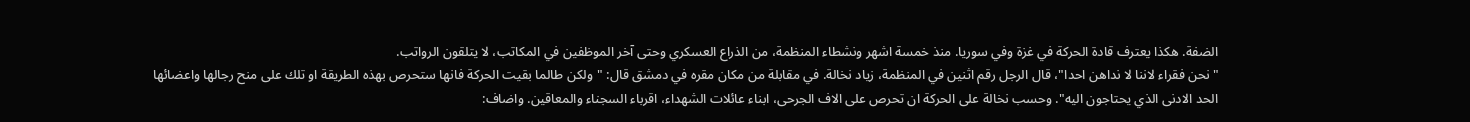الضفة. هكذا يعترف قادة الحركة في غزة وفي سوريا. منذ خمسة اشهر ونشطاء المنظمة، من الذراع العسكري وحتى آخر الموظفين في المكاتب، لا يتلقون الرواتب.
"نحن فقراء لاننا لا نداهن احدا"، قال الرجل رقم اثنين في المنظمة، زياد نخالة. في مقابلة من مكان مقره في دمشق قال: "ولكن طالما بقيت الحركة فانها ستحرص بهذه الطريقة او تلك على منح رجالها واعضائها الحد الادنى الذي يحتاجون اليه". وحسب نخالة على الحركة ان تحرص على الاف الجرحى، ابناء عائلات الشهداء، اقرباء السجناء والمعاقين. واضاف: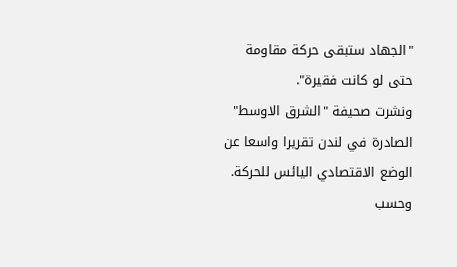"الجهاد ستبقى حركة مقاومة حتى لو كانت فقيرة".
ونشرت صحيفة "الشرق الاوسط" الصادرة في لندن تقريرا واسعا عن الوضع الاقتصادي اليائس للحركة. وحسب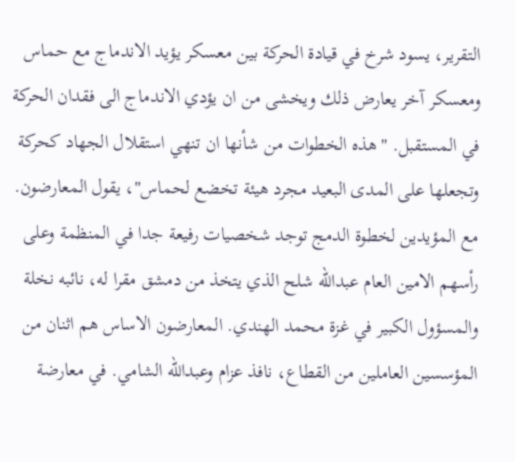التقرير، يسود شرخ في قيادة الحركة بين معسكر يؤيد الاندماج مع حماس ومعسكر آخر يعارض ذلك ويخشى من ان يؤدي الاندماج الى فقدان الحركة في المستقبل. "هذه الخطوات من شأنها ان تنهي استقلال الجهاد كحركة وتجعلها على المدى البعيد مجرد هيئة تخضع لحماس"، يقول المعارضون.
مع المؤيدين لخطوة الدمج توجد شخصيات رفيعة جدا في المنظمة وعلى رأسهم الامين العام عبدالله شلح الذي يتخذ من دمشق مقرا له، نائبه نخلة والمسؤول الكبير في غزة محمد الهندي. المعارضون الاساس هم اثنان من المؤسسين العاملين من القطاع، نافذ عزام وعبدالله الشامي. في معارضة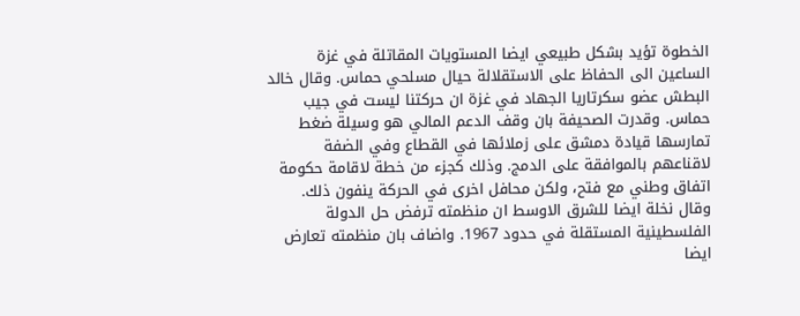الخطوة تؤيد بشكل طبيعي ايضا المستويات المقاتلة في غزة الساعين الى الحفاظ على الاستقلالة حيال مسلحي حماس. وقال خالد البطش عضو سكرتاريا الجهاد في غزة ان حركتنا ليست في جيب حماس. وقدرت الصحيفة بان وقف الدعم المالي هو وسيلة ضغط تمارسها قيادة دمشق على زملائها في القطاع وفي الضفة لاقناعهم بالموافقة على الدمج. وذلك كجزء من خطة لاقامة حكومة اتفاق وطني مع فتح، ولكن محافل اخرى في الحركة ينفون ذلك.
وقال نخلة ايضا للشرق الاوسط ان منظمته ترفض حل الدولة الفلسطينية المستقلة في حدود 1967. واضاف بان منظمته تعارض ايضا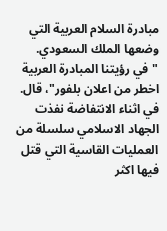مبادرة السلام العربية التي وضعها الملك السعودي. "في رؤيتنا المبادرة العربية اخطر من اعلان بلفور"، قال. في اثناء الانتفاضة نفذت الجهاد الاسلامي سلسلة من العمليات القاسية التي قتل فيها اكثر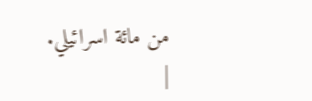من مائة اسرائيلي.
|